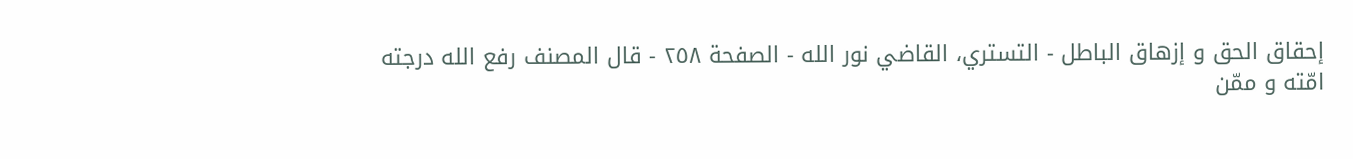إحقاق الحق و إزهاق الباطل - التستري، القاضي نور الله - الصفحة ٢٥٨ - قال المصنف رفع الله درجته
امّته و ممّن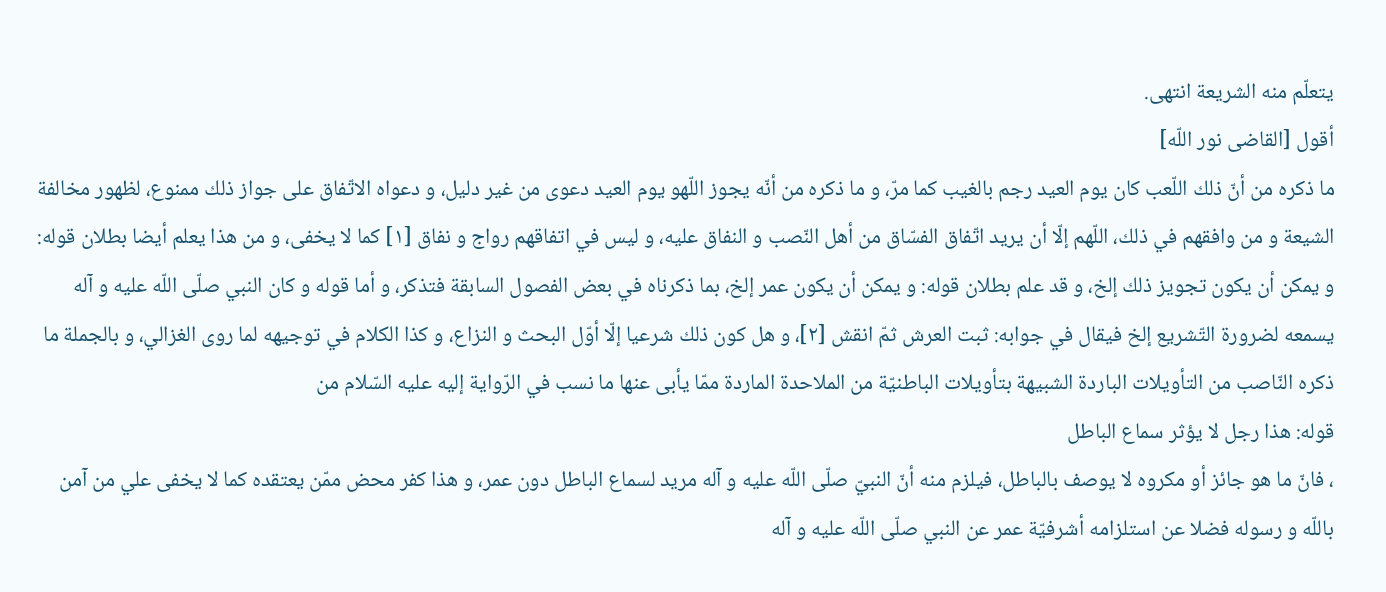يتعلّم منه الشريعة انتهى.
أقول [القاضى نور اللّه]
ما ذكره من أنّ ذلك اللّعب كان يوم العيد رجم بالغيب كما مرّ، و ما ذكره من أنّه يجوز اللّهو يوم العيد دعوى من غير دليل، و دعواه الاتّفاق على جواز ذلك ممنوع، لظهور مخالفة الشيعة و من وافقهم في ذلك، اللّهم إلّا أن يريد اتّفاق الفسّاق من أهل النّصب و النفاق عليه، و ليس في اتفاقهم رواج و نفاق [١] كما لا يخفى، و من هذا يعلم أيضا بطلان قوله: و يمكن أن يكون تجويز ذلك إلخ، و قد علم بطلان قوله: و يمكن أن يكون عمر إلخ، بما ذكرناه في بعض الفصول السابقة فتذكر، و أما قوله و كان النبي صلّى اللّه عليه و آله يسمعه لضرورة التّشريع إلخ فيقال في جوابه: ثبت العرش ثمّ انقش [٢]، و هل كون ذلك شرعيا إلّا أوّل البحث و النزاع، و كذا الكلام في توجيهه لما روى الغزالي، و بالجملة ما ذكره النّاصب من التأويلات الباردة الشبيهة بتأويلات الباطنيّة من الملاحدة الماردة ممّا يأبى عنها ما نسب في الرّواية إليه عليه السّلام من
قوله: هذا رجل لا يؤثر سماع الباطل
، فانّ ما هو جائز أو مكروه لا يوصف بالباطل، فيلزم منه أنّ النبيّ صلّى اللّه عليه و آله مريد لسماع الباطل دون عمر، و هذا كفر محض ممّن يعتقده كما لا يخفى علي من آمن باللّه و رسوله فضلا عن استلزامه أشرفيّة عمر عن النبي صلّى اللّه عليه و آله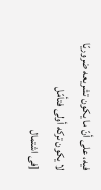فيه، على أنّ ما يكون تشريعه ضروريّا لا يكون تركه أولى فتأمّل
[فى اشتمال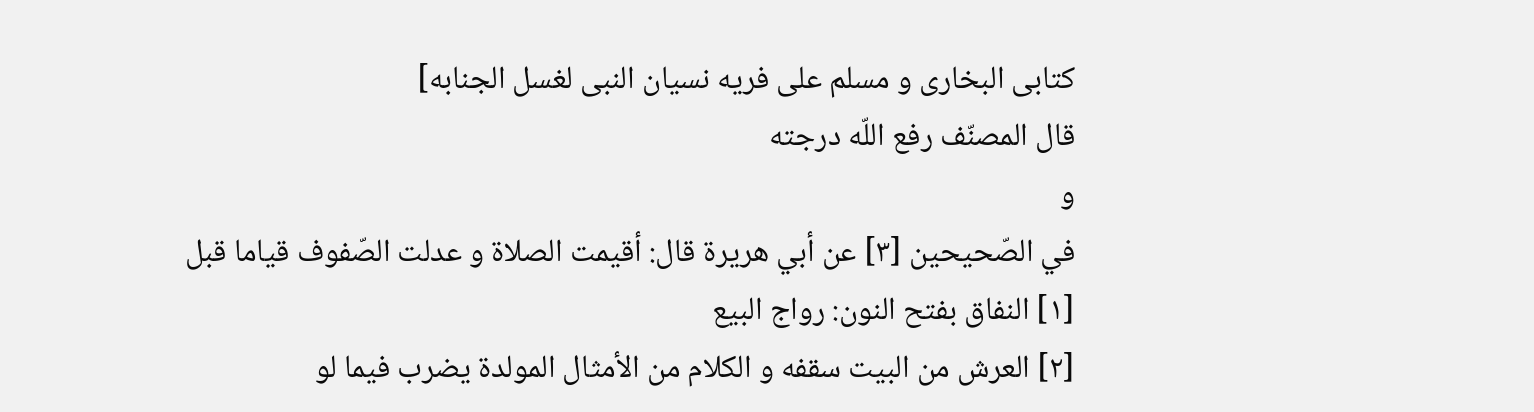كتابى البخارى و مسلم على فريه نسيان النبى لغسل الجنابه]
قال المصنّف رفع اللّه درجته
و
في الصّحيحين [٣] عن أبي هريرة قال: أقيمت الصلاة و عدلت الصّفوف قياما قبل
[١] النفاق بفتح النون: رواج البيع
[٢] العرش من البيت سقفه و الكلام من الأمثال المولدة يضرب فيما لو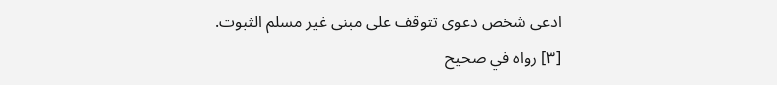ادعى شخص دعوى تتوقف على مبنى غير مسلم الثبوت.
[٣] رواه في صحيح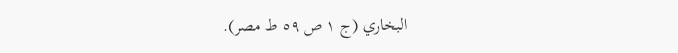البخاري (ج ١ ص ٥٩ ط مصر).